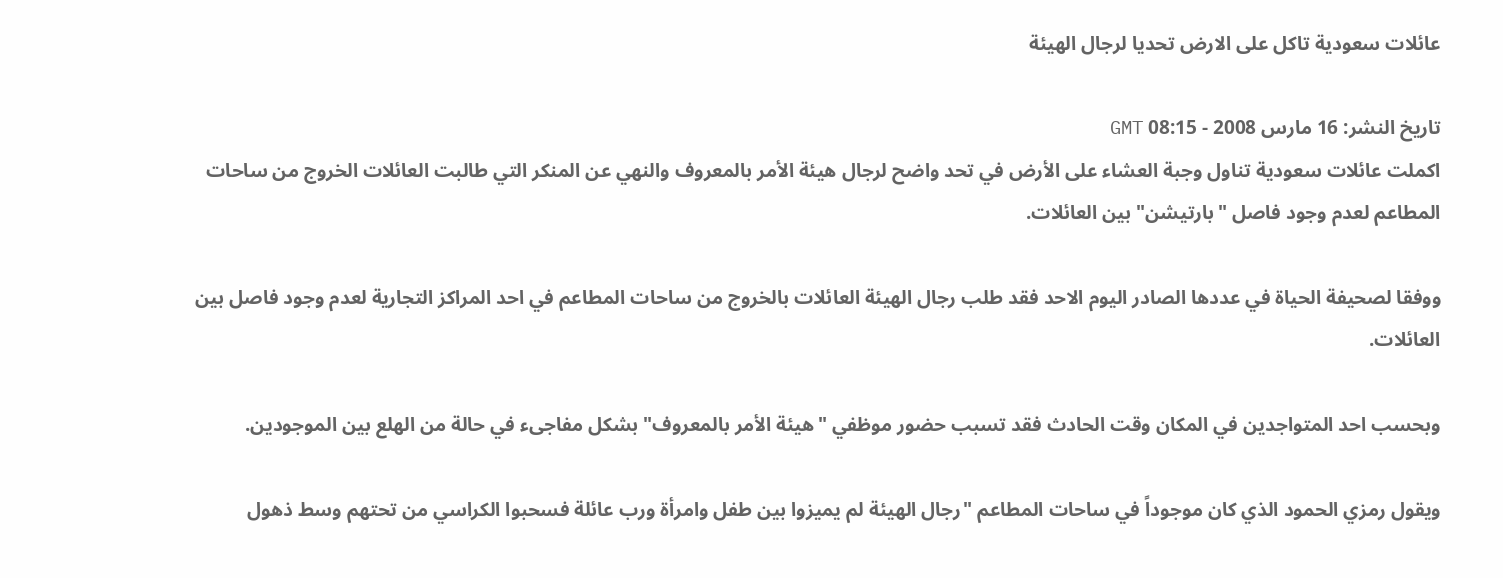عائلات سعودية تاكل على الارض تحديا لرجال الهيئة

تاريخ النشر: 16 مارس 2008 - 08:15 GMT
اكملت عائلات سعودية تناول وجبة العشاء على الأرض في تحد واضح لرجال هيئة الأمر بالمعروف والنهي عن المنكر التي طالبت العائلات الخروج من ساحات المطاعم لعدم وجود فاصل "بارتيشن" بين العائلات.

ووفقا لصحيفة الحياة في عددها الصادر اليوم الاحد فقد طلب رجال الهيئة العائلات بالخروج من ساحات المطاعم في احد المراكز التجارية لعدم وجود فاصل بين العائلات.

وبحسب احد المتواجدين في المكان وقت الحادث فقد تسبب حضور موظفي "هيئة الأمر بالمعروف" بشكل مفاجىء في حالة من الهلع بين الموجودين.

ويقول رمزي الحمود الذي كان موجوداً في ساحات المطاعم "رجال الهيئة لم يميزوا بين طفل وامرأة ورب عائلة فسحبوا الكراسي من تحتهم وسط ذهول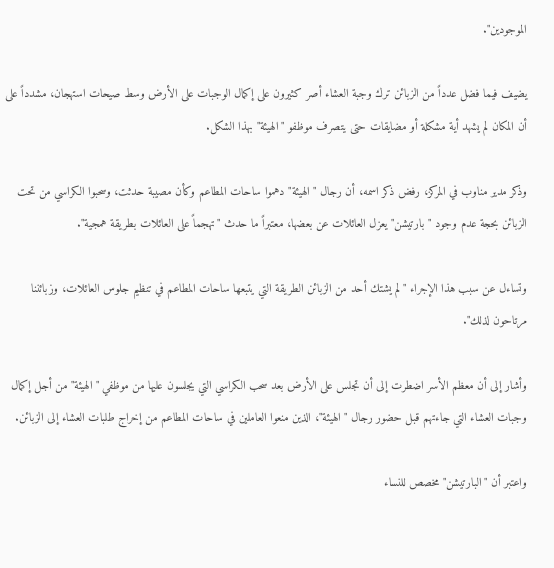الموجودين".

يضيف فيما فضل عدداً من الزبائن ترك وجبة العشاء أصر كثيرون على إكمال الوجبات على الأرض وسط صيحات استهجان، مشدداً على أن المكان لم يشهد أية مشكلة أو مضايقات حتى يتصرف موظفو "الهيئة" بهذا الشكل.

وذكر مدير مناوب في المركز، رفض ذكر اسمه، أن رجال "الهيئة" دهموا ساحات المطاعم وكأن مصيبة حدثت، وسحبوا الكراسي من تحت الزبائن بحجة عدم وجود "بارتيشن" يعزل العائلات عن بعضها، معتبراً ما حدث "تهجماً على العائلات بطريقة همجية".

وتساءل عن سبب هذا الإجراء "لم يشتك أحد من الزبائن الطريقة التي يتبعها ساحات المطاعم في تنظيم جلوس العائلات، وزبائننا مرتاحون لذلك".

وأشار إلى أن معظم الأسر اضطرت إلى أن تجلس على الأرض بعد سحب الكراسي التي يجلسون عليها من موظفي "الهيئة" من أجل إكمال وجبات العشاء التي جاءتهم قبل حضور رجال "الهيئة"، الذين منعوا العاملين في ساحات المطاعم من إخراج طلبات العشاء إلى الزبائن.

واعتبر أن "البارتيشن" مخصص للنساء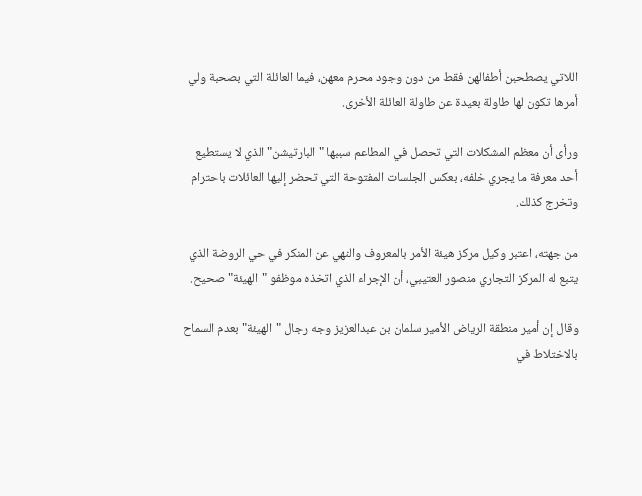اللاتي يصطحبن أطفالهن فقط من دون وجود محرم معهن، فيما العائلة التي بصحبة ولي أمرها تكون لها طاولة بعيدة عن طاولة العائلة الأخرى.

ورأى أن معظم المشكلات التي تحصل في المطاعم سببها "البارتيشن" الذي لا يستطيع أحد معرفة ما يجري خلفه، بعكس الجلسات المفتوحة التي تحضر إليها العائلات باحترام وتخرج كذلك.

من جهته، اعتبر وكيل مركز هيئة الأمر بالمعروف والنهي عن المنكر في حي الروضة الذي يتبع له المركز التجاري منصور العتيبي، أن الإجراء الذي اتخذه موظفو "الهيئة" صحيح.

وقال إن أمير منطقة الرياض الأمير سلمان بن عبدالعزيز وجه رجال "الهيئة" بعدم السماح بالاختلاط في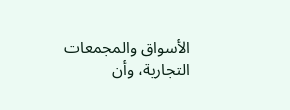الأسواق والمجمعات التجارية، وأن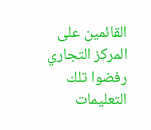القائمين على المركز التجاري رفضوا تلك التعليمات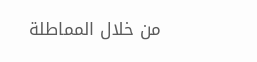من خلال المماطلة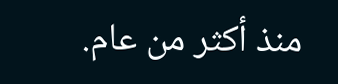منذ أكثر من عام.